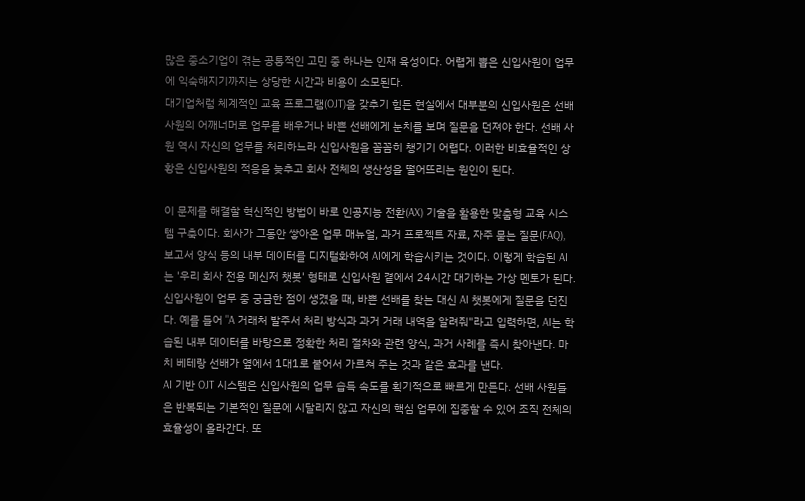많은 중소기업이 겪는 공통적인 고민 중 하나는 인재 육성이다. 어렵게 뽑은 신입사원이 업무에 익숙해지기까지는 상당한 시간과 비용이 소모된다.
대기업처럼 체계적인 교육 프로그램(OJT)을 갖추기 힘든 현실에서 대부분의 신입사원은 선배 사원의 어깨너머로 업무를 배우거나 바쁜 선배에게 눈치를 보며 질문을 던져야 한다. 선배 사원 역시 자신의 업무를 처리하느라 신입사원을 꼼꼼히 챙기기 어렵다. 이러한 비효율적인 상황은 신입사원의 적응을 늦추고 회사 전체의 생산성을 떨어뜨리는 원인이 된다.

이 문제를 해결할 혁신적인 방법이 바로 인공지능 전환(AX) 기술을 활용한 맞춤형 교육 시스템 구축이다. 회사가 그동안 쌓아온 업무 매뉴얼, 과거 프로젝트 자료, 자주 묻는 질문(FAQ), 보고서 양식 등의 내부 데이터를 디지털화하여 AI에게 학습시키는 것이다. 이렇게 학습된 AI는 '우리 회사 전용 메신저 챗봇' 형태로 신입사원 곁에서 24시간 대기하는 가상 멘토가 된다.
신입사원이 업무 중 궁금한 점이 생겼을 때, 바쁜 선배를 찾는 대신 AI 챗봇에게 질문을 던진다. 예를 들어 "A 거래처 발주서 처리 방식과 과거 거래 내역을 알려줘"라고 입력하면, AI는 학습된 내부 데이터를 바탕으로 정확한 처리 절차와 관련 양식, 과거 사례를 즉시 찾아낸다. 마치 베테랑 선배가 옆에서 1대1로 붙어서 가르쳐 주는 것과 같은 효과를 낸다.
AI 기반 OJT 시스템은 신입사원의 업무 습득 속도를 획기적으로 빠르게 만든다. 선배 사원들은 반복되는 기본적인 질문에 시달리지 않고 자신의 핵심 업무에 집중할 수 있어 조직 전체의 효율성이 올라간다. 또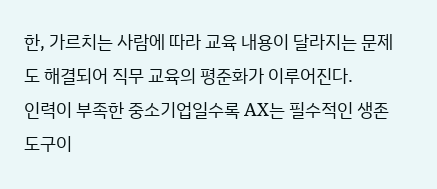한, 가르치는 사람에 따라 교육 내용이 달라지는 문제도 해결되어 직무 교육의 평준화가 이루어진다.
인력이 부족한 중소기업일수록 AX는 필수적인 생존 도구이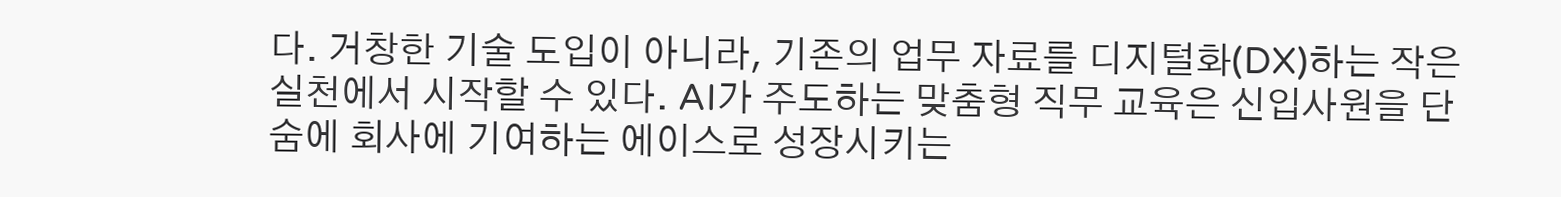다. 거창한 기술 도입이 아니라, 기존의 업무 자료를 디지털화(DX)하는 작은 실천에서 시작할 수 있다. AI가 주도하는 맞춤형 직무 교육은 신입사원을 단숨에 회사에 기여하는 에이스로 성장시키는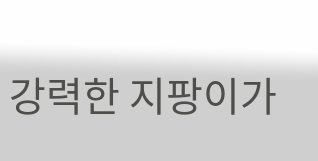강력한 지팡이가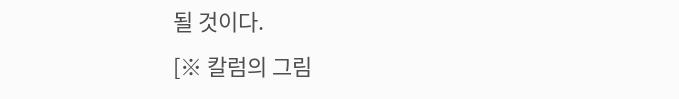될 것이다.
[※ 칼럼의 그림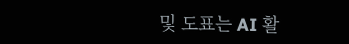및 도표는 AI 활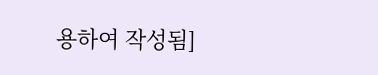용하여 작성됨]